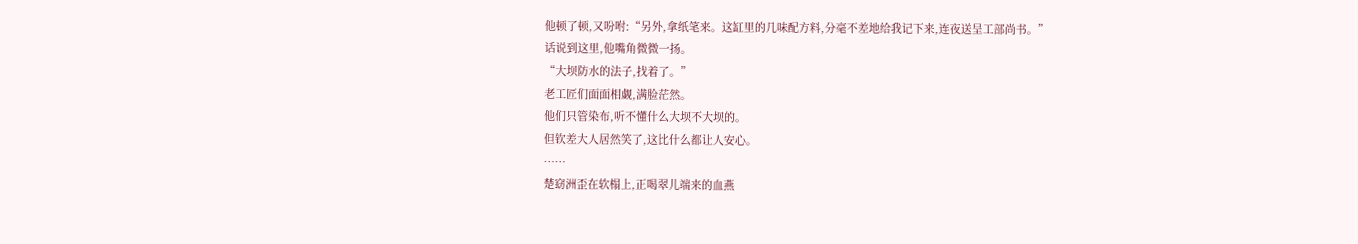他顿了顿,又吩咐:“另外,拿纸笔来。这缸里的几味配方料,分毫不差地给我记下来,连夜送呈工部尚书。”
话说到这里,他嘴角微微一扬。
“大坝防水的法子,找着了。”
老工匠们面面相觑,满脸茫然。
他们只管染布,听不懂什么大坝不大坝的。
但钦差大人居然笑了,这比什么都让人安心。
……
楚窈洲歪在软榻上,正喝翠儿端来的血燕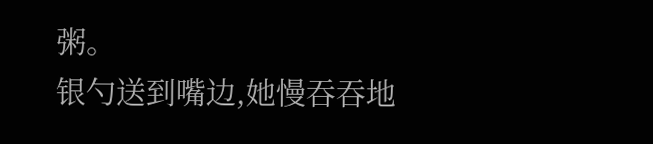粥。
银勺送到嘴边,她慢吞吞地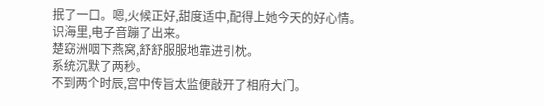抿了一口。嗯,火候正好,甜度适中,配得上她今天的好心情。
识海里,电子音蹦了出来。
楚窈洲咽下燕窝,舒舒服服地靠进引枕。
系统沉默了两秒。
不到两个时辰,宫中传旨太监便敲开了相府大门。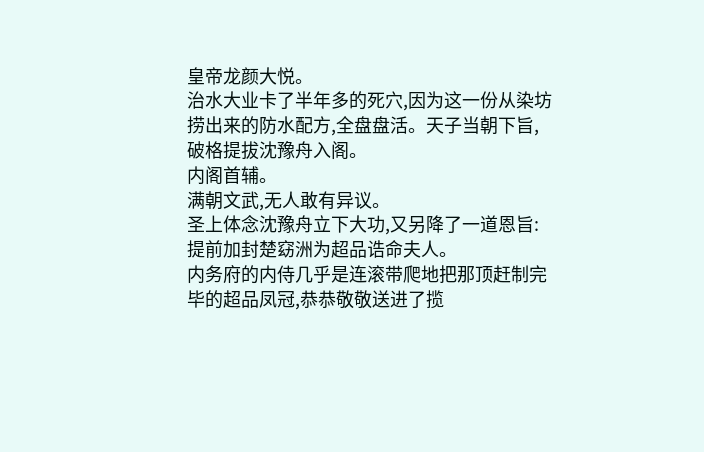皇帝龙颜大悦。
治水大业卡了半年多的死穴,因为这一份从染坊捞出来的防水配方,全盘盘活。天子当朝下旨,破格提拔沈豫舟入阁。
内阁首辅。
满朝文武,无人敢有异议。
圣上体念沈豫舟立下大功,又另降了一道恩旨:提前加封楚窈洲为超品诰命夫人。
内务府的内侍几乎是连滚带爬地把那顶赶制完毕的超品凤冠,恭恭敬敬送进了揽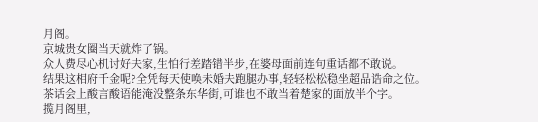月阁。
京城贵女圈当天就炸了锅。
众人费尽心机讨好夫家,生怕行差踏错半步,在婆母面前连句重话都不敢说。
结果这相府千金呢?全凭每天使唤未婚夫跑腿办事,轻轻松松稳坐超品诰命之位。
茶话会上酸言酸语能淹没整条东华街,可谁也不敢当着楚家的面放半个字。
揽月阁里,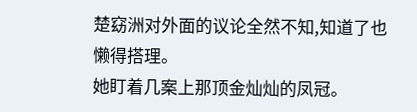楚窈洲对外面的议论全然不知,知道了也懒得搭理。
她盯着几案上那顶金灿灿的凤冠。